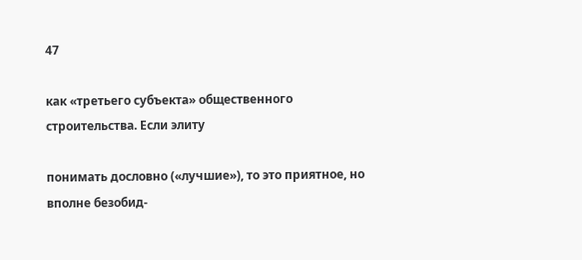47

как «третьего субъекта» общественного строительства. Если элиту

понимать дословно («лучшие»), то это приятное, но вполне безобид-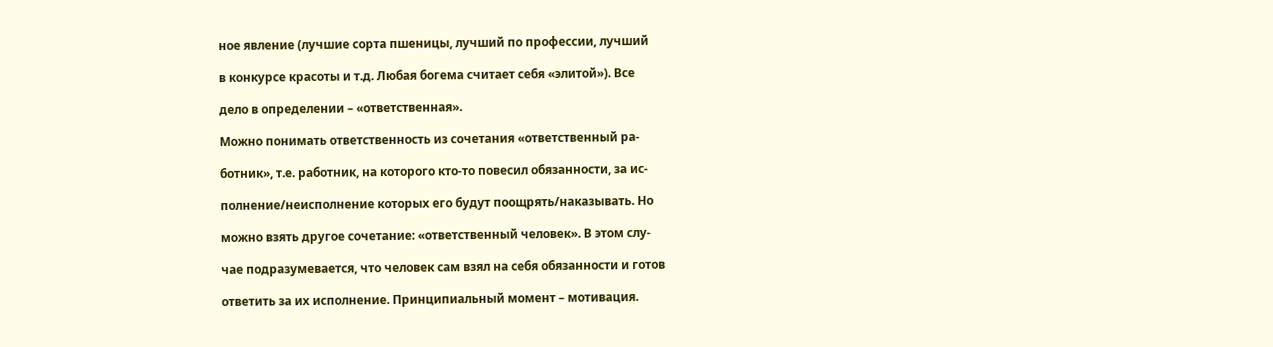ное явление (лучшие сорта пшеницы, лучший по профессии, лучший

в конкурсе красоты и т.д. Любая богема считает себя «элитой»). Все

дело в определении – «ответственная».

Можно понимать ответственность из сочетания «ответственный ра-

ботник», т.е. работник, на которого кто-то повесил обязанности, за ис-

полнение/неисполнение которых его будут поощрять/наказывать. Но

можно взять другое сочетание: «ответственный человек». В этом слу-

чае подразумевается, что человек сам взял на себя обязанности и готов

ответить за их исполнение. Принципиальный момент – мотивация.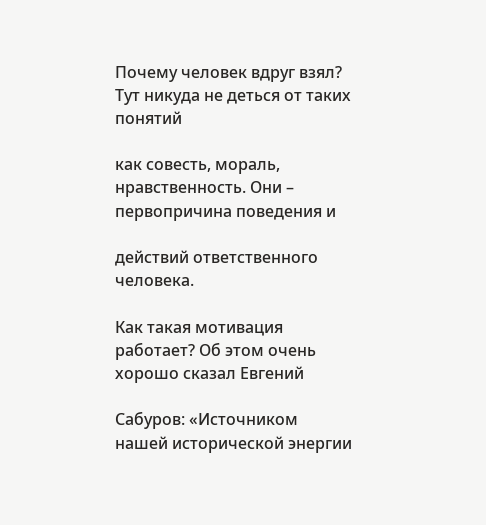Почему человек вдруг взял? Тут никуда не деться от таких понятий

как совесть, мораль, нравственность. Они – первопричина поведения и

действий ответственного человека.

Как такая мотивация работает? Об этом очень хорошо сказал Евгений

Сабуров: «Источником нашей исторической энергии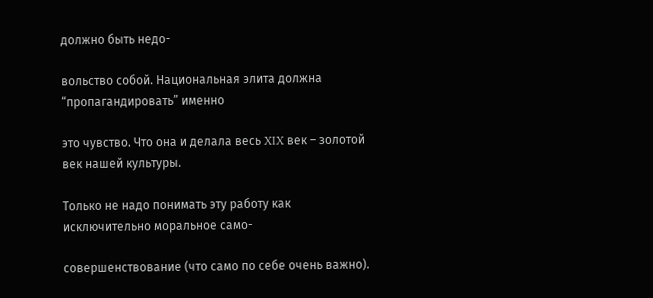должно быть недо-

вольство собой. Национальная элита должна “пропагандировать” именно

это чувство. Что она и делала весь XIX век – золотой век нашей культуры.

Только не надо понимать эту работу как исключительно моральное само-

совершенствование (что само по себе очень важно).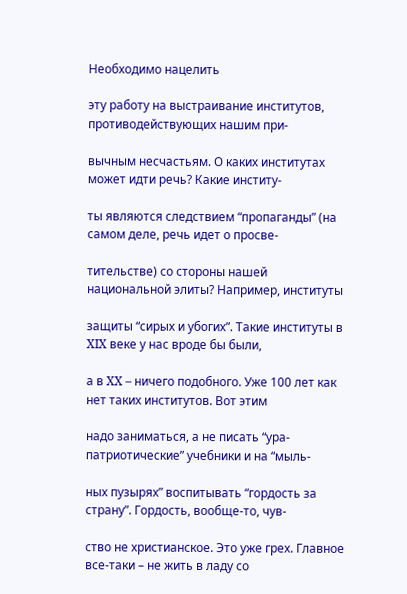Необходимо нацелить

эту работу на выстраивание институтов, противодействующих нашим при-

вычным несчастьям. О каких институтах может идти речь? Какие институ-

ты являются следствием “пропаганды” (на самом деле, речь идет о просве-

тительстве) со стороны нашей национальной элиты? Например, институты

защиты “сирых и убогих”. Такие институты в XIX веке у нас вроде бы были,

а в XX – ничего подобного. Уже 100 лет как нет таких институтов. Вот этим

надо заниматься, а не писать “ура-патриотические” учебники и на “мыль-

ных пузырях” воспитывать “гордость за страну”. Гордость, вообще-то, чув-

ство не христианское. Это уже грех. Главное все-таки – не жить в ладу со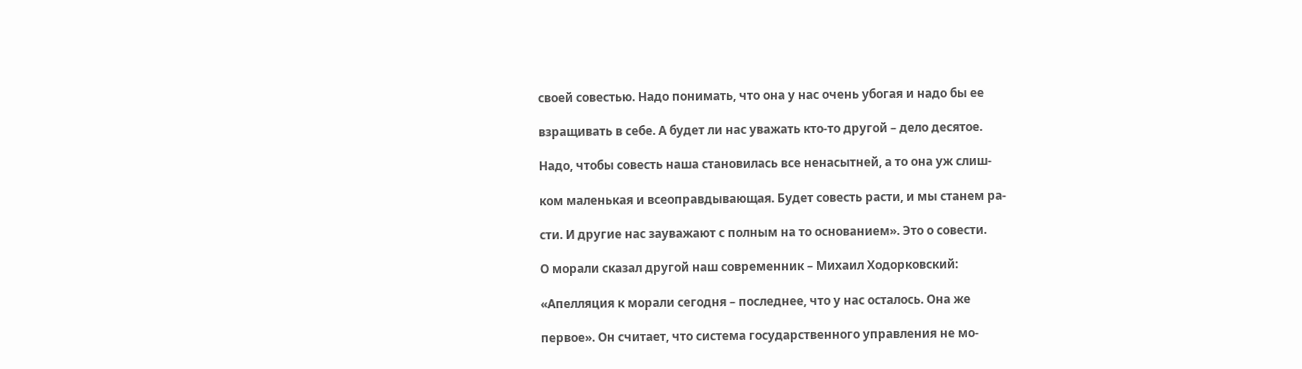своей совестью. Надо понимать, что она у нас очень убогая и надо бы ее

взращивать в себе. А будет ли нас уважать кто-то другой – дело десятое.

Надо, чтобы совесть наша становилась все ненасытней, а то она уж слиш-

ком маленькая и всеоправдывающая. Будет совесть расти, и мы станем ра-

сти. И другие нас зауважают с полным на то основанием». Это о совести.

О морали сказал другой наш современник – Михаил Ходорковский:

«Апелляция к морали сегодня – последнее, что у нас осталось. Она же

первое». Он считает, что система государственного управления не мо-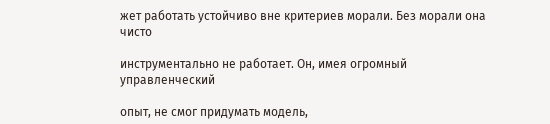жет работать устойчиво вне критериев морали. Без морали она чисто

инструментально не работает. Он, имея огромный управленческий

опыт, не смог придумать модель,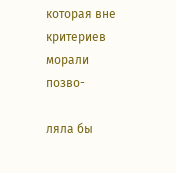которая вне критериев морали позво-

ляла бы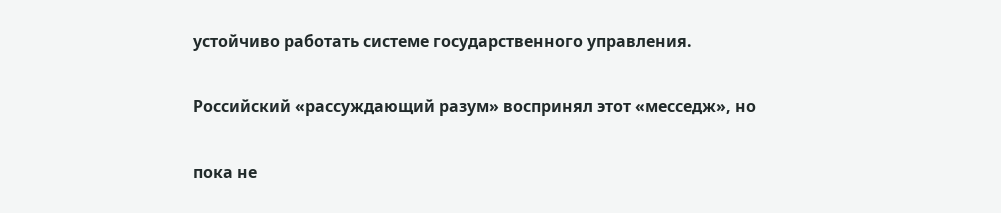устойчиво работать системе государственного управления.

Российский «рассуждающий разум» воспринял этот «месседж», но

пока не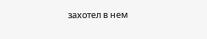захотел в нем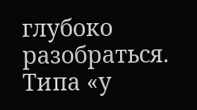глубоко разобраться. Типа «у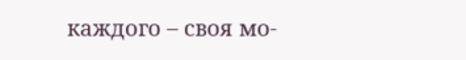каждого – своя мо-